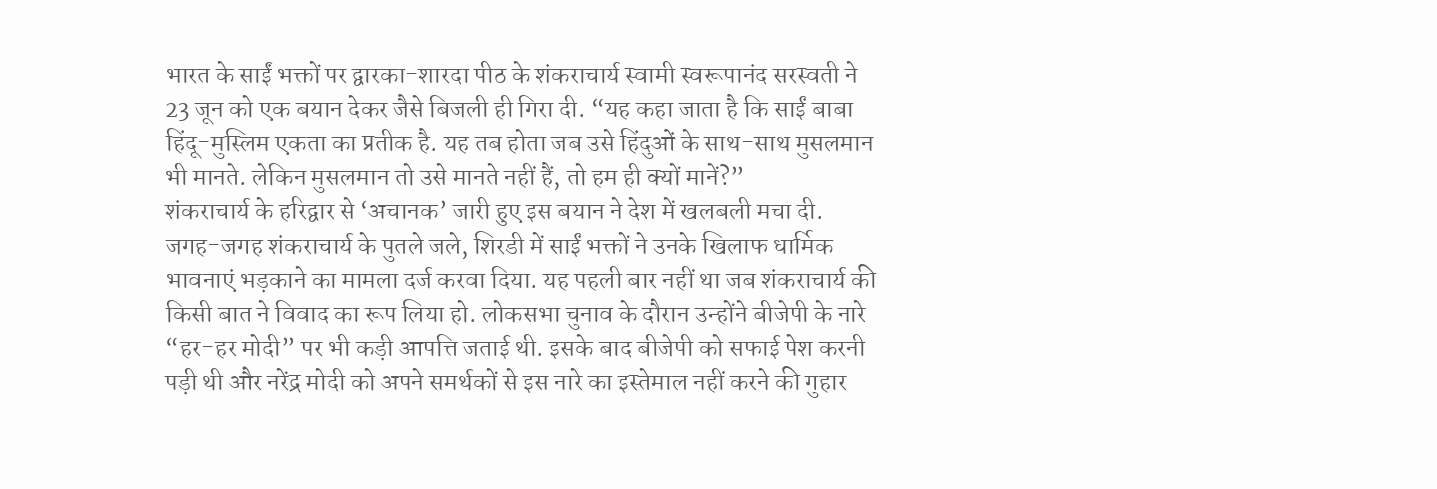भारत के साईं भक्तों पर द्वारका-शारदा पीठ के शंकराचार्य स्वामी स्वरूपानंद सरस्वती ने 23 जून को एक बयान देकर जैसे बिजली ही गिरा दी. “यह कहा जाता है कि साईं बाबा हिंदू-मुस्लिम एकता का प्रतीक है. यह तब होता जब उसे हिंदुओं के साथ-साथ मुसलमान भी मानते. लेकिन मुसलमान तो उसे मानते नहीं हैं, तो हम ही क्यों मानें?”
शंकराचार्य के हरिद्वार से ‘अचानक’ जारी हुए इस बयान ने देश में खलबली मचा दी. जगह-जगह शंकराचार्य के पुतले जले, शिरडी में साईं भक्तों ने उनके खिलाफ धार्मिक भावनाएं भड़काने का मामला दर्ज करवा दिया. यह पहली बार नहीं था जब शंकराचार्य की किसी बात ने विवाद का रूप लिया हो. लोकसभा चुनाव के दौरान उन्होंने बीजेपी के नारे “हर-हर मोदी” पर भी कड़ी आपत्ति जताई थी. इसके बाद बीजेपी को सफाई पेश करनी पड़ी थी और नरेंद्र मोदी को अपने समर्थकों से इस नारे का इस्तेमाल नहीं करने की गुहार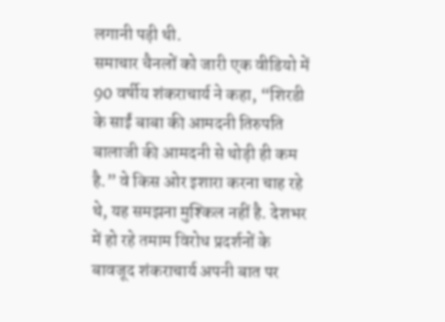लगानी पड़ी थी.
समाचार चैनलों को जारी एक वीडियो में 90 वर्षीय शंकराचार्य ने कहा, “शिरडी के साईं बाबा की आमदनी तिरुपति बालाजी की आमदनी से थोड़ी ही कम है.” वे किस ओर इशारा करना चाह रहे थे, यह समझना मुश्किल नहीं है. देशभर में हो रहे तमाम विरोध प्रदर्शनों के बावजूद शंकराचार्य अपनी बात पर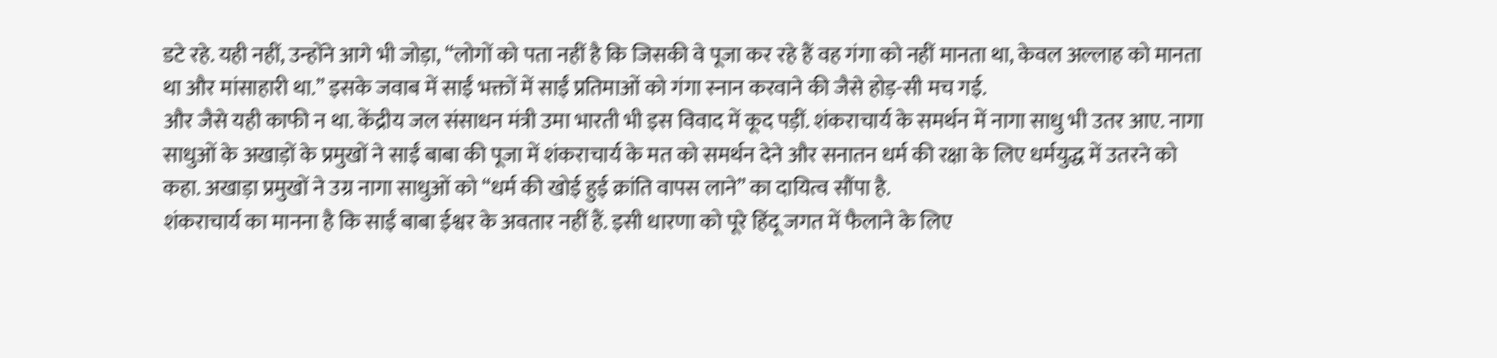डटे रहे. यही नहीं, उन्होंने आगे भी जोड़ा, “लोगों को पता नहीं है कि जिसकी वे पूजा कर रहे हैं वह गंगा को नहीं मानता था, केवल अल्लाह को मानता था और मांसाहारी था.” इसके जवाब में साईं भक्तों में साईं प्रतिमाओं को गंगा स्नान करवाने की जैसे होड़-सी मच गई.
और जैसे यही काफी न था. केंद्रीय जल संसाधन मंत्री उमा भारती भी इस विवाद में कूद पड़ीं. शंकराचार्य के समर्थन में नागा साधु भी उतर आए. नागा साधुओं के अखाड़ों के प्रमुखों ने साईं बाबा की पूजा में शंकराचार्य के मत को समर्थन देने और सनातन धर्म की रक्षा के लिए धर्मयुद्ध में उतरने को कहा. अखाड़ा प्रमुखों ने उग्र नागा साधुओं को “धर्म की खोई हुई क्रांति वापस लाने” का दायित्व सौंपा है.
शंकराचार्य का मानना है कि साईं बाबा ईश्वर के अवतार नहीं हैं. इसी धारणा को पूरे हिंदू जगत में फैलाने के लिए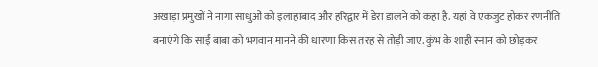अखाड़ा प्रमुखों ने नागा साधुओं को इलाहाबाद और हरिद्वार में डेरा डालने को कहा है. यहां वे एकजुट होकर रणनीति बनाएंगे कि साईं बाबा को भगवान मानने की धारणा किस तरह से तोड़ी जाए. कुंभ के शाही स्नान को छोड़कर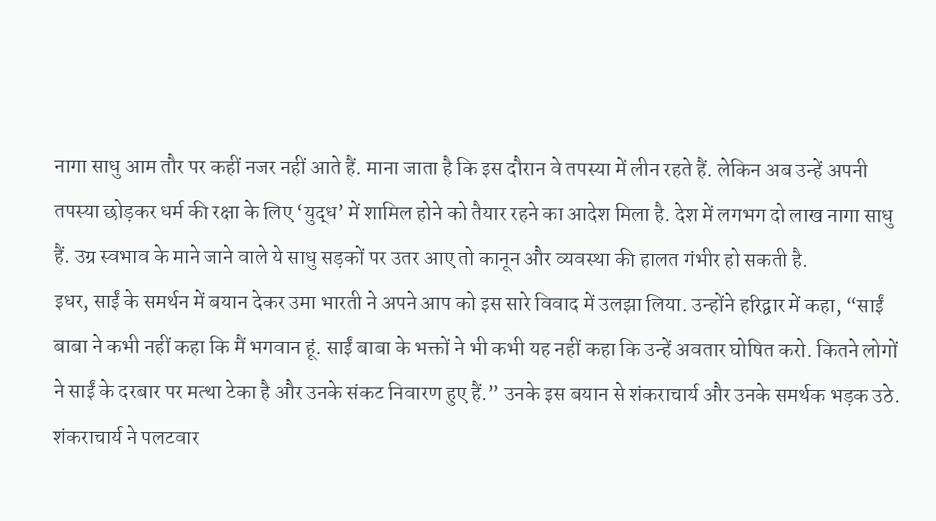नागा साधु आम तौर पर कहीं नजर नहीं आते हैं. माना जाता है कि इस दौरान वे तपस्या में लीन रहते हैं. लेकिन अब उन्हें अपनी तपस्या छोड़कर धर्म की रक्षा के लिए ‘युद्ध’ में शामिल होने को तैयार रहने का आदेश मिला है. देश में लगभग दो लाख नागा साधु हैं. उग्र स्वभाव के माने जाने वाले ये साधु सड़कों पर उतर आए तो कानून और व्यवस्था की हालत गंभीर हो सकती है.
इधर, साईं के समर्थन में बयान देकर उमा भारती ने अपने आप को इस सारे विवाद में उलझा लिया. उन्होंने हरिद्वार में कहा, “साईं बाबा ने कभी नहीं कहा कि मैं भगवान हूं. साईं बाबा के भक्तों ने भी कभी यह नहीं कहा कि उन्हें अवतार घोषित करो. कितने लोगों ने साईं के दरबार पर मत्था टेका है और उनके संकट निवारण हुए हैं.” उनके इस बयान से शंकराचार्य और उनके समर्थक भड़क उठे. शंकराचार्य ने पलटवार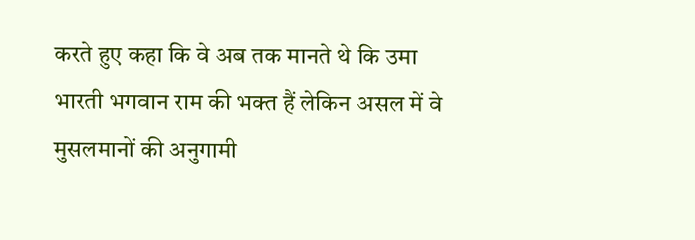करते हुए कहा कि वे अब तक मानते थे कि उमा भारती भगवान राम की भक्त हैं लेकिन असल में वे मुसलमानों की अनुगामी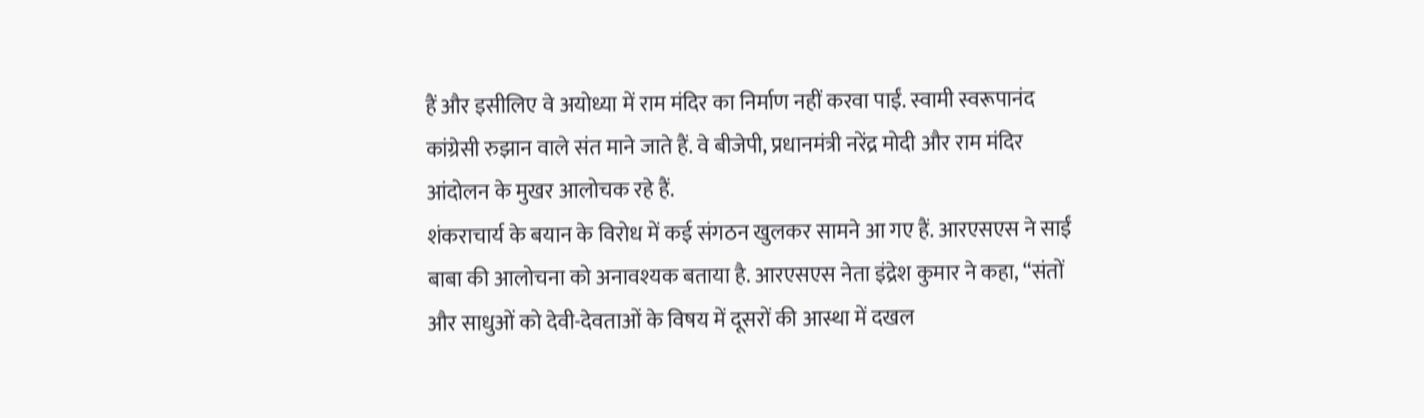हैं और इसीलिए वे अयोध्या में राम मंदिर का निर्माण नहीं करवा पाईं. स्वामी स्वरूपानंद कांग्रेसी रुझान वाले संत माने जाते हैं. वे बीजेपी, प्रधानमंत्री नरेंद्र मोदी और राम मंदिर आंदोलन के मुखर आलोचक रहे हैं.
शंकराचार्य के बयान के विरोध में कई संगठन खुलकर सामने आ गए हैं. आरएसएस ने साईं बाबा की आलोचना को अनावश्यक बताया है. आरएसएस नेता इंद्रेश कुमार ने कहा, “संतों और साधुओं को देवी-देवताओं के विषय में दूसरों की आस्था में दखल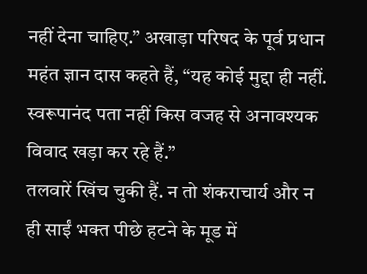नहीं देना चाहिए.” अखाड़ा परिषद के पूर्व प्रधान महंत ज्ञान दास कहते हैं, “यह कोई मुद्दा ही नहीं. स्वरूपानंद पता नहीं किस वजह से अनावश्यक विवाद खड़ा कर रहे हैं.”
तलवारें खिंच चुकी हैं. न तो शंकराचार्य और न ही साईं भक्त पीछे हटने के मूड में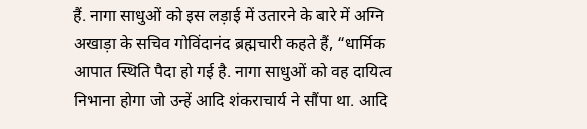हैं. नागा साधुओं को इस लड़ाई में उतारने के बारे में अग्नि अखाड़ा के सचिव गोविंदानंद ब्रह्मचारी कहते हैं, “धार्मिक आपात स्थिति पैदा हो गई है. नागा साधुओं को वह दायित्व निभाना होगा जो उन्हें आदि शंकराचार्य ने सौंपा था. आदि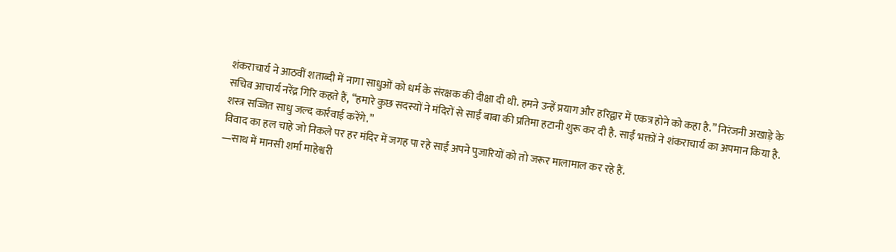शंकराचार्य ने आठवीं शताब्दी में नागा साधुओं को धर्म के संरक्षक की दीक्षा दी थी. हमने उन्हें प्रयाग और हरिद्वार में एकत्र होने को कहा है.” निरंजनी अखाड़े के सचिव आचार्य नरेंद्र गिरि कहते हैं, “हमारे कुछ सदस्यों ने मंदिरों से साईं बाबा की प्रतिमा हटानी शुरू कर दी है. साईं भक्तों ने शंकराचार्य का अपमान किया है. शस्त्र सज्जित साधु जल्द कार्रवाई करेंगे.”
विवाद का हल चाहे जो निकले पर हर मंदिर में जगह पा रहे साईं अपने पुजारियों को तो जरूर मालामाल कर रहे हैं.
—साथ में मानसी शर्मा माहेश्वरी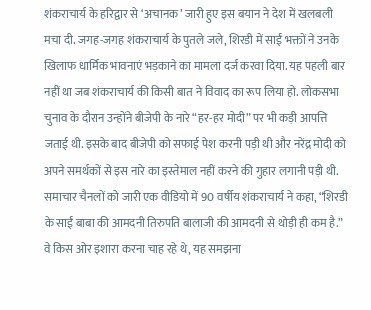शंकराचार्य के हरिद्वार से ‘अचानक’ जारी हुए इस बयान ने देश में खलबली मचा दी. जगह-जगह शंकराचार्य के पुतले जले, शिरडी में साईं भक्तों ने उनके खिलाफ धार्मिक भावनाएं भड़काने का मामला दर्ज करवा दिया. यह पहली बार नहीं था जब शंकराचार्य की किसी बात ने विवाद का रूप लिया हो. लोकसभा चुनाव के दौरान उन्होंने बीजेपी के नारे “हर-हर मोदी” पर भी कड़ी आपत्ति जताई थी. इसके बाद बीजेपी को सफाई पेश करनी पड़ी थी और नरेंद्र मोदी को अपने समर्थकों से इस नारे का इस्तेमाल नहीं करने की गुहार लगानी पड़ी थी.
समाचार चैनलों को जारी एक वीडियो में 90 वर्षीय शंकराचार्य ने कहा, “शिरडी के साईं बाबा की आमदनी तिरुपति बालाजी की आमदनी से थोड़ी ही कम है.” वे किस ओर इशारा करना चाह रहे थे, यह समझना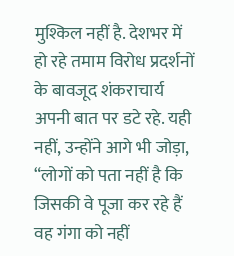मुश्किल नहीं है. देशभर में हो रहे तमाम विरोध प्रदर्शनों के बावजूद शंकराचार्य अपनी बात पर डटे रहे. यही नहीं, उन्होंने आगे भी जोड़ा, “लोगों को पता नहीं है कि जिसकी वे पूजा कर रहे हैं वह गंगा को नहीं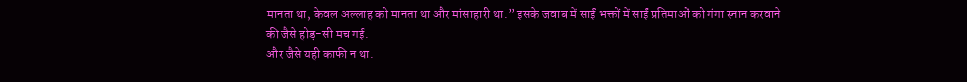मानता था, केवल अल्लाह को मानता था और मांसाहारी था.” इसके जवाब में साईं भक्तों में साईं प्रतिमाओं को गंगा स्नान करवाने की जैसे होड़-सी मच गई.
और जैसे यही काफी न था.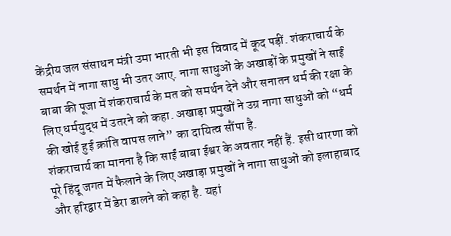केंद्रीय जल संसाधन मंत्री उमा भारती भी इस विवाद में कूद पड़ीं. शंकराचार्य के समर्थन में नागा साधु भी उतर आए. नागा साधुओं के अखाड़ों के प्रमुखों ने साईं बाबा की पूजा में शंकराचार्य के मत को समर्थन देने और सनातन धर्म की रक्षा के लिए धर्मयुद्ध में उतरने को कहा. अखाड़ा प्रमुखों ने उग्र नागा साधुओं को “धर्म की खोई हुई क्रांति वापस लाने” का दायित्व सौंपा है.
शंकराचार्य का मानना है कि साईं बाबा ईश्वर के अवतार नहीं हैं. इसी धारणा को पूरे हिंदू जगत में फैलाने के लिए अखाड़ा प्रमुखों ने नागा साधुओं को इलाहाबाद और हरिद्वार में डेरा डालने को कहा है. यहां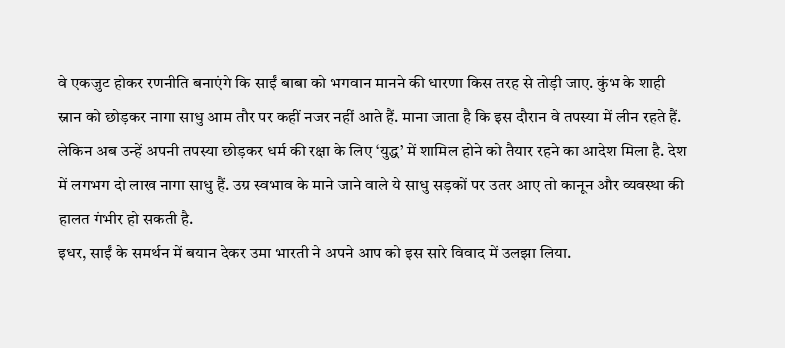वे एकजुट होकर रणनीति बनाएंगे कि साईं बाबा को भगवान मानने की धारणा किस तरह से तोड़ी जाए. कुंभ के शाही स्नान को छोड़कर नागा साधु आम तौर पर कहीं नजर नहीं आते हैं. माना जाता है कि इस दौरान वे तपस्या में लीन रहते हैं. लेकिन अब उन्हें अपनी तपस्या छोड़कर धर्म की रक्षा के लिए ‘युद्ध’ में शामिल होने को तैयार रहने का आदेश मिला है. देश में लगभग दो लाख नागा साधु हैं. उग्र स्वभाव के माने जाने वाले ये साधु सड़कों पर उतर आए तो कानून और व्यवस्था की हालत गंभीर हो सकती है.
इधर, साईं के समर्थन में बयान देकर उमा भारती ने अपने आप को इस सारे विवाद में उलझा लिया.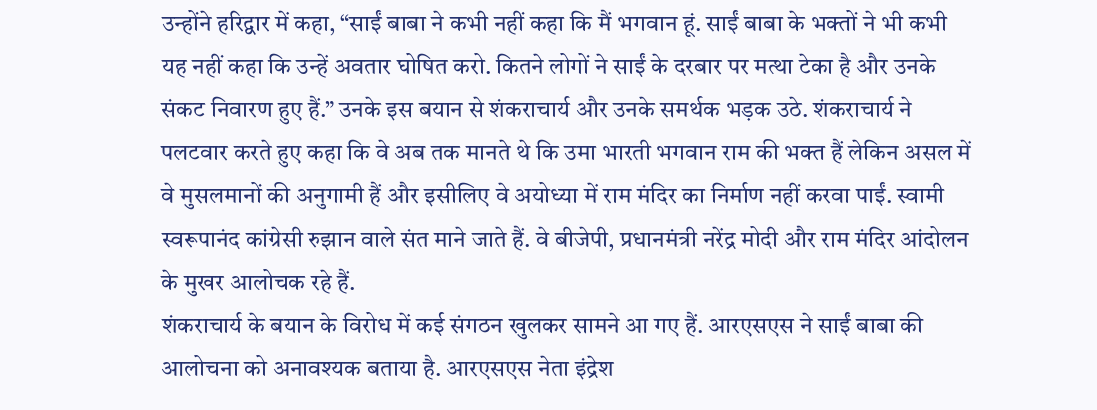उन्होंने हरिद्वार में कहा, “साईं बाबा ने कभी नहीं कहा कि मैं भगवान हूं. साईं बाबा के भक्तों ने भी कभी यह नहीं कहा कि उन्हें अवतार घोषित करो. कितने लोगों ने साईं के दरबार पर मत्था टेका है और उनके संकट निवारण हुए हैं.” उनके इस बयान से शंकराचार्य और उनके समर्थक भड़क उठे. शंकराचार्य ने पलटवार करते हुए कहा कि वे अब तक मानते थे कि उमा भारती भगवान राम की भक्त हैं लेकिन असल में वे मुसलमानों की अनुगामी हैं और इसीलिए वे अयोध्या में राम मंदिर का निर्माण नहीं करवा पाईं. स्वामी स्वरूपानंद कांग्रेसी रुझान वाले संत माने जाते हैं. वे बीजेपी, प्रधानमंत्री नरेंद्र मोदी और राम मंदिर आंदोलन के मुखर आलोचक रहे हैं.
शंकराचार्य के बयान के विरोध में कई संगठन खुलकर सामने आ गए हैं. आरएसएस ने साईं बाबा की आलोचना को अनावश्यक बताया है. आरएसएस नेता इंद्रेश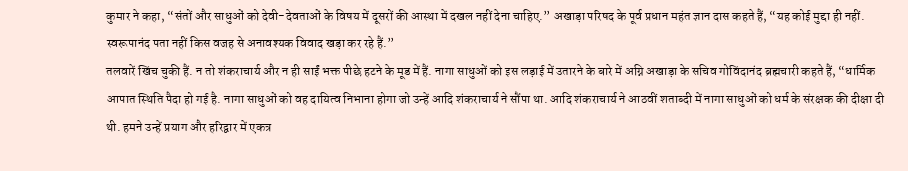कुमार ने कहा, “संतों और साधुओं को देवी-देवताओं के विषय में दूसरों की आस्था में दखल नहीं देना चाहिए.” अखाड़ा परिषद के पूर्व प्रधान महंत ज्ञान दास कहते हैं, “यह कोई मुद्दा ही नहीं. स्वरूपानंद पता नहीं किस वजह से अनावश्यक विवाद खड़ा कर रहे हैं.”
तलवारें खिंच चुकी हैं. न तो शंकराचार्य और न ही साईं भक्त पीछे हटने के मूड में हैं. नागा साधुओं को इस लड़ाई में उतारने के बारे में अग्नि अखाड़ा के सचिव गोविंदानंद ब्रह्मचारी कहते हैं, “धार्मिक आपात स्थिति पैदा हो गई है. नागा साधुओं को वह दायित्व निभाना होगा जो उन्हें आदि शंकराचार्य ने सौंपा था. आदि शंकराचार्य ने आठवीं शताब्दी में नागा साधुओं को धर्म के संरक्षक की दीक्षा दी थी. हमने उन्हें प्रयाग और हरिद्वार में एकत्र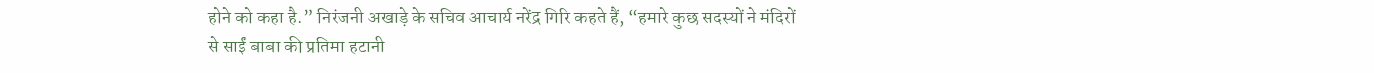होने को कहा है.” निरंजनी अखाड़े के सचिव आचार्य नरेंद्र गिरि कहते हैं, “हमारे कुछ सदस्यों ने मंदिरों से साईं बाबा की प्रतिमा हटानी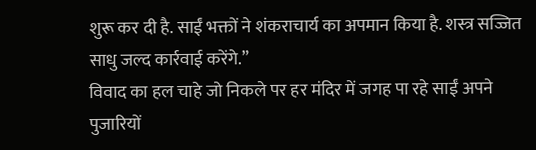शुरू कर दी है. साईं भक्तों ने शंकराचार्य का अपमान किया है. शस्त्र सज्जित साधु जल्द कार्रवाई करेंगे.”
विवाद का हल चाहे जो निकले पर हर मंदिर में जगह पा रहे साईं अपने पुजारियों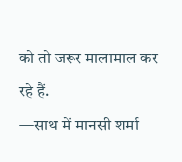को तो जरूर मालामाल कर रहे हैं.
—साथ में मानसी शर्मा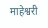माहेश्वरी